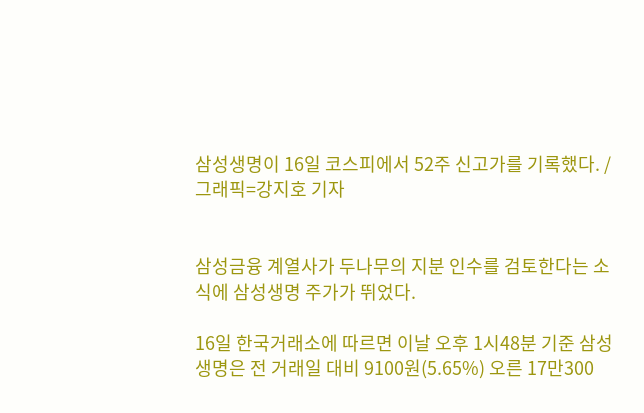삼성생명이 16일 코스피에서 52주 신고가를 기록했다. /그래픽=강지호 기자


삼성금융 계열사가 두나무의 지분 인수를 검토한다는 소식에 삼성생명 주가가 뛰었다.

16일 한국거래소에 따르면 이날 오후 1시48분 기준 삼성생명은 전 거래일 대비 9100원(5.65%) 오른 17만300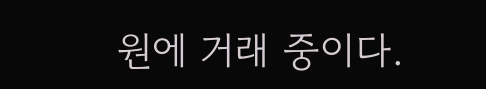원에 거래 중이다.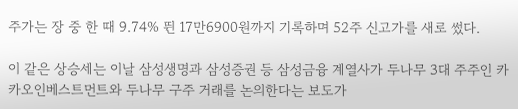주가는 장 중 한 때 9.74% 뛴 17만6900원까지 기록하며 52주 신고가를 새로 썼다.

이 같은 상승세는 이날 삼성생명과 삼성증권 등 삼성금융 계열사가 두나무 3대 주주인 카카오인베스트먼트와 두나무 구주 거래를 논의한다는 보도가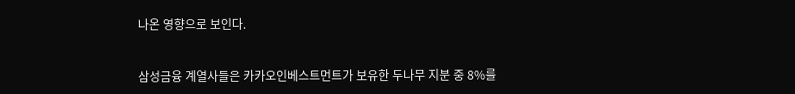나온 영향으로 보인다.


삼성금융 계열사들은 카카오인베스트먼트가 보유한 두나무 지분 중 8%를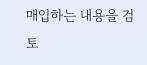매입하는 내용을 검토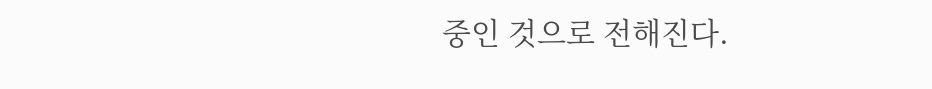중인 것으로 전해진다.